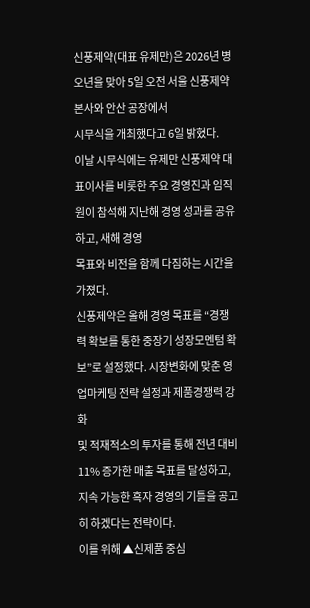신풍제약(대표 유제만)은 2026년 병오년을 맞아 5일 오전 서울 신풍제약 본사와 안산 공장에서
시무식을 개최했다고 6일 밝혔다.
이날 시무식에는 유제만 신풍제약 대표이사를 비롯한 주요 경영진과 임직원이 참석해 지난해 경영 성과를 공유하고, 새해 경영
목표와 비전을 함께 다짐하는 시간을 가졌다.
신풍제약은 올해 경영 목표를 “경쟁력 확보를 통한 중장기 성장모멘텀 확보”로 설정했다. 시장변화에 맞춘 영업마케팅 전략 설정과 제품경쟁력 강화
및 적재적소의 투자를 통해 전년 대비 11% 증가한 매출 목표를 달성하고, 지속 가능한 흑자 경영의 기틀을 공고히 하겠다는 전략이다.
이를 위해 ▲신제품 중심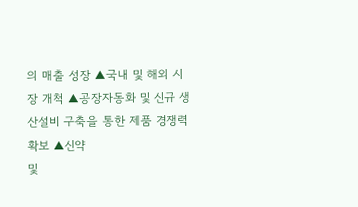의 매출 성장 ▲국내 및 해외 시장 개척 ▲공장자동화 및 신규 생산설비 구축을 통한 제품 경쟁력 확보 ▲신약
및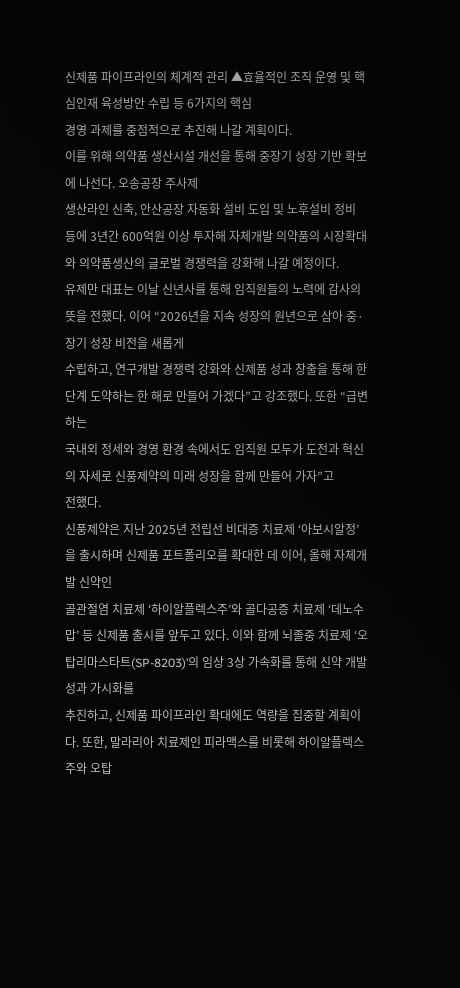신제품 파이프라인의 체계적 관리 ▲효율적인 조직 운영 및 핵심인재 육성방안 수립 등 6가지의 핵심
경영 과제를 중점적으로 추진해 나갈 계획이다.
이를 위해 의약품 생산시설 개선을 통해 중장기 성장 기반 확보에 나선다. 오송공장 주사제
생산라인 신축, 안산공장 자동화 설비 도입 및 노후설비 정비 등에 3년간 600억원 이상 투자해 자체개발 의약품의 시장확대와 의약품생산의 글로벌 경쟁력을 강화해 나갈 예정이다.
유제만 대표는 이날 신년사를 통해 임직원들의 노력에 감사의 뜻을 전했다. 이어 “2026년을 지속 성장의 원년으로 삼아 중·장기 성장 비전을 새롭게
수립하고, 연구개발 경쟁력 강화와 신제품 성과 창출을 통해 한 단계 도약하는 한 해로 만들어 가겠다”고 강조했다. 또한 “급변하는
국내외 정세와 경영 환경 속에서도 임직원 모두가 도전과 혁신의 자세로 신풍제약의 미래 성장을 함께 만들어 가자”고
전했다.
신풍제약은 지난 2025년 전립선 비대증 치료제 ‘아보시알정’을 출시하며 신제품 포트폴리오를 확대한 데 이어, 올해 자체개발 신약인
골관절염 치료제 ‘하이알플렉스주’와 골다공증 치료제 ‘데노수맙’ 등 신제품 출시를 앞두고 있다. 이와 함께 뇌졸중 치료제 ‘오탑리마스타트(SP-8203)’의 임상 3상 가속화를 통해 신약 개발 성과 가시화를
추진하고, 신제품 파이프라인 확대에도 역량을 집중할 계획이다. 또한, 말라리아 치료제인 피라맥스를 비롯해 하이알플렉스주와 오탑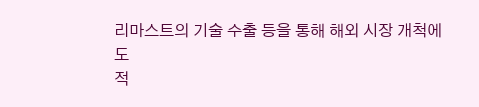리마스트의 기술 수출 등을 통해 해외 시장 개척에도
적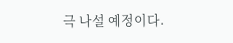극 나설 예정이다.